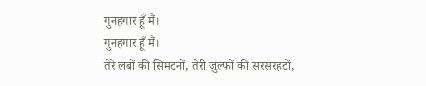गुनहगार हूँ मैं।
गुनहगार हूँ मैं।
तेरे लबों की सिमटनों, तेरी ज़ुल्फों की सरसरहटों,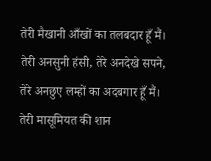तेरी मैखानी आँखों का तलबदार हूँ मैं।
तेरी अनसुनी हंसी, तेरे अनदेखे सपने,
तेरे अनछुए लम्हों का अदबगार हूँ मैं।
तेरी मासूमियत की शान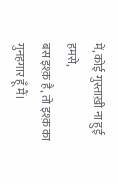में, कोई गुस्ताख़ी ना हुई हमसे,
बस इश्क़ है, तो इश्क़ का गुनहगार हूँ मैं।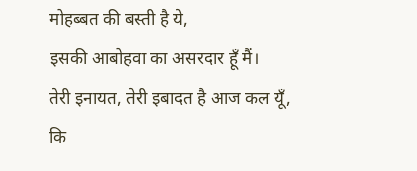मोहब्बत की बस्ती है ये,
इसकी आबोहवा का असरदार हूँ मैं।
तेरी इनायत, तेरी इबादत है आज कल यूँ,
कि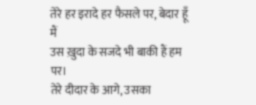तेरे हर इरादे हर फैसले पर, बेदार हूँ मैं
उस ख़ुदा के सजदे भी बाकी हैं हम पर।
तेरे दीदार के आगे, उसका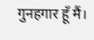गुनहगार हूँ मैं।